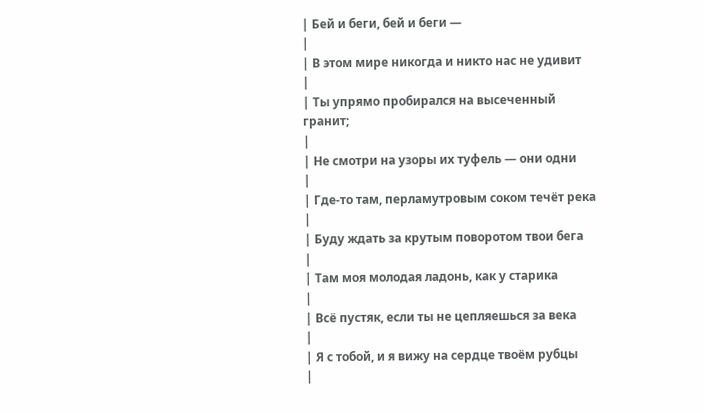| Бей и беги, бей и беги —
|
| В этом мире никогда и никто нас не удивит
|
| Ты упрямо пробирался на высеченный гранит;
|
| Не смотри на узоры их туфель — они одни
|
| Где-то там, перламутровым соком течёт река
|
| Буду ждать за крутым поворотом твои бега
|
| Там моя молодая ладонь, как у старика
|
| Всё пустяк, если ты не цепляешься за века
|
| Я с тобой, и я вижу на сердце твоём рубцы
|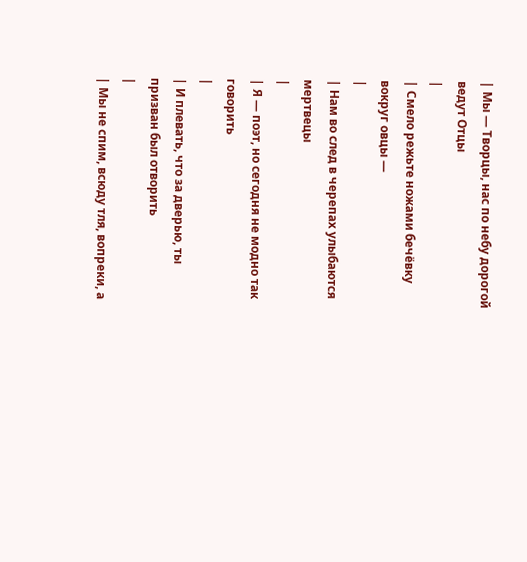| Мы — Творцы, нас по небу дорогой ведут Отцы
|
| Смело режьте ножами бечёвку вокруг овцы —
|
| Нам во след в черепах улыбаются мертвецы
|
| Я — поэт, но сегодня не модно так говорить
|
| И плевать, что за дверью, ты призван был отворить
|
| Мы не спим, всюду тля, вопреки, а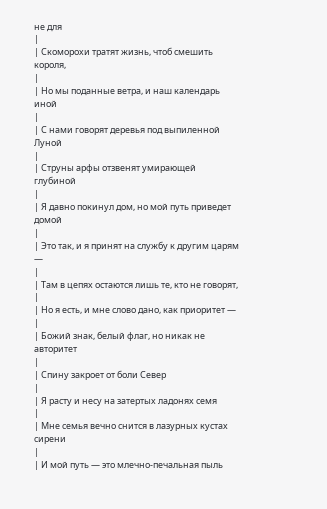не для
|
| Скоморохи тратят жизнь, чтоб смешить короля,
|
| Но мы поданные ветра, и наш календарь иной
|
| С нами говорят деревья под выпиленной Луной
|
| Струны арфы отзвенят умирающей глубиной
|
| Я давно покинул дом, но мой путь приведет домой
|
| Это так, и я принят на службу к другим царям —
|
| Там в цепях остаются лишь те, кто не говорят,
|
| Но я есть, и мне слово дано, как приоритет —
|
| Божий знак, белый флаг, но никак не авторитет
|
| Спину закроет от боли Север
|
| Я расту и несу на затертых ладонях семя
|
| Мне семья вечно снится в лазурных кустах сирени
|
| И мой путь — это млечно-печальная пыль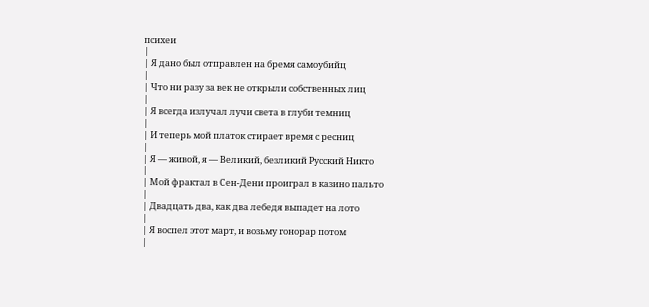психеи
|
| Я дано был отправлен на бремя самоубийц
|
| Что ни разу за век не открыли собственных лиц
|
| Я всегда излучал лучи света в глуби темниц
|
| И теперь мой платок стирает время с ресниц
|
| Я — живой, я — Великий, безликий Русский Никто
|
| Мой фрактал в Сен-Дени проиграл в казино пальто
|
| Двадцать два, как два лебедя выпадет на лото
|
| Я воспел этот март, и возьму гонорар потом
|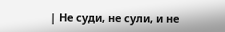| Не суди, не сули, и не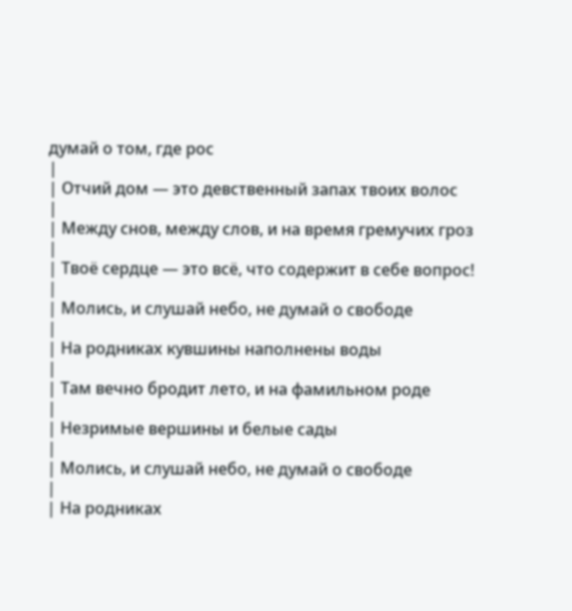думай о том, где рос
|
| Отчий дом — это девственный запах твоих волос
|
| Между снов, между слов, и на время гремучих гроз
|
| Твоё сердце — это всё, что содержит в себе вопрос!
|
| Молись, и слушай небо, не думай о свободе
|
| На родниках кувшины наполнены воды
|
| Там вечно бродит лето, и на фамильном роде
|
| Незримые вершины и белые сады
|
| Молись, и слушай небо, не думай о свободе
|
| На родниках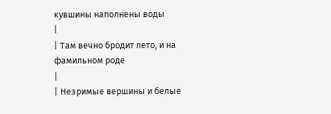кувшины наполнены воды
|
| Там вечно бродит лето, и на фамильном роде
|
| Незримые вершины и белые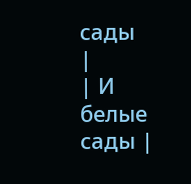сады
|
| И белые сады |